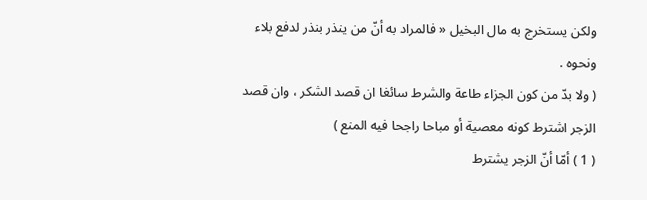ولكن يستخرج به مال البخيل « فالمراد به أنّ من ينذر بنذر لدفع بلاء ونحوه .
( ولا بدّ من كون الجزاء طاعة والشرط سائغا ان قصد الشكر ، وان قصد الزجر اشترط كونه معصية أو مباحا راجحا فيه المنع )
( 1 ) أمّا أنّ الزجر يشترط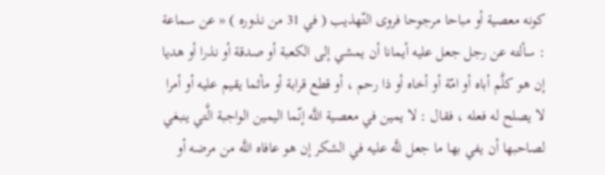كونه معصية أو مباحا مرجوحا فروى التّهذيب ( في 31 من نذوره ) « عن سماعة : سألته عن رجل جعل عليه أيمانا أن يمشي إلى الكعبة أو صدقة أو نذرا أو هديا إن هو كلَّم أباه أو امّة أو أخاه أو ذا رحم ، أو قطع قرابة أو مأثما يقيم عليه أو أمرا لا يصلح له فعله ، فقال : لا يمين في معصية اللَّه إنّما اليمين الواجبة الَّتي ينبغي لصاحبها أن يفي بها ما جعل للَّه عليه في الشكر إن هو عافاه اللَّه من مرضه أو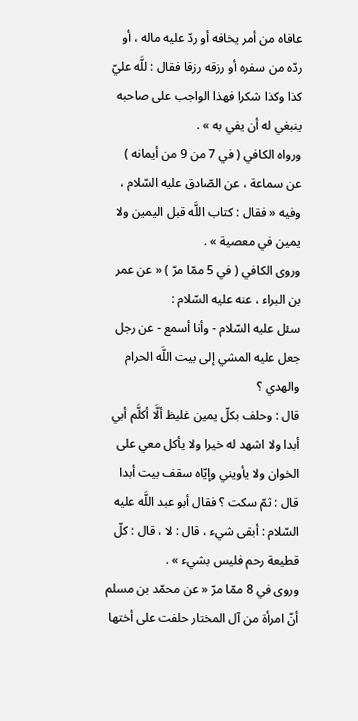عافاه من أمر يخافه أو ردّ عليه ماله ، أو ردّه من سفره أو رزقه رزقا فقال : للَّه عليّ كذا وكذا شكرا فهذا الواجب على صاحبه ينبغي له أن يفي به » .
ورواه الكافي ( في 7 من 9 من أيمانه ) عن سماعة ، عن الصّادق عليه السّلام ، وفيه « فقال : كتاب اللَّه قبل اليمين ولا يمين في معصية » .
وروى الكافي ( في 5 ممّا مرّ ) « عن عمر بن البراء ، عنه عليه السّلام :
سئل عليه السّلام - وأنا أسمع - عن رجل جعل عليه المشي إلى بيت اللَّه الحرام والهدي ؟
قال : وحلف بكلّ يمين غليظ ألَّا أكلَّم أبي أبدا ولا اشهد له خيرا ولا يأكل معي على الخوان ولا يأويني وإيّاه سقف بيت أبدا قال : ثمّ سكت ؟ فقال أبو عبد اللَّه عليه السّلام : أبقى شيء ، قال : لا ، قال : كلّ قطيعة رحم فليس بشيء » .
وروى في 8 ممّا مرّ « عن محمّد بن مسلم أنّ امرأة من آل المختار حلفت على أختها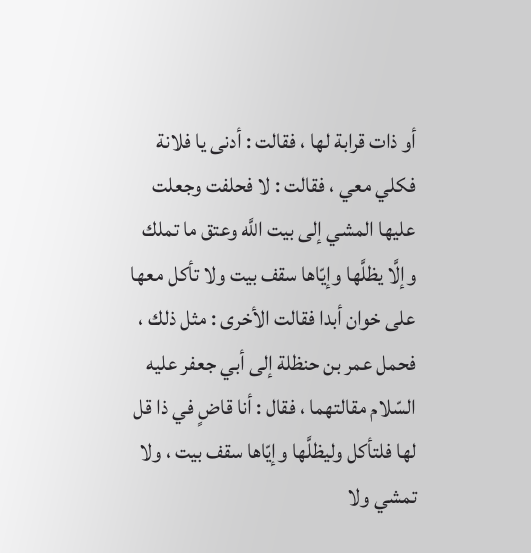أو ذات قرابة لها ، فقالت : أدنى يا فلانة فكلي معي ، فقالت : لا فحلفت وجعلت عليها المشي إلى بيت اللَّه وعتق ما تملك وإلَّا يظلَّها وإيّاها سقف بيت ولا تأكل معها على خوان أبدا فقالت الأخرى : مثل ذلك ، فحمل عمر بن حنظلة إلى أبي جعفر عليه السّلام مقالتهما ، فقال : أنا قاضٍ في ذا قل لها فلتأكل وليظلَّها وإيّاها سقف بيت ، ولا تمشي ولا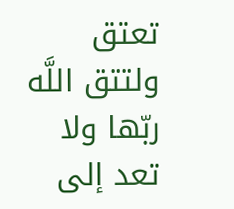تعتق ولتتق اللَّه ربّها ولا تعد إلى